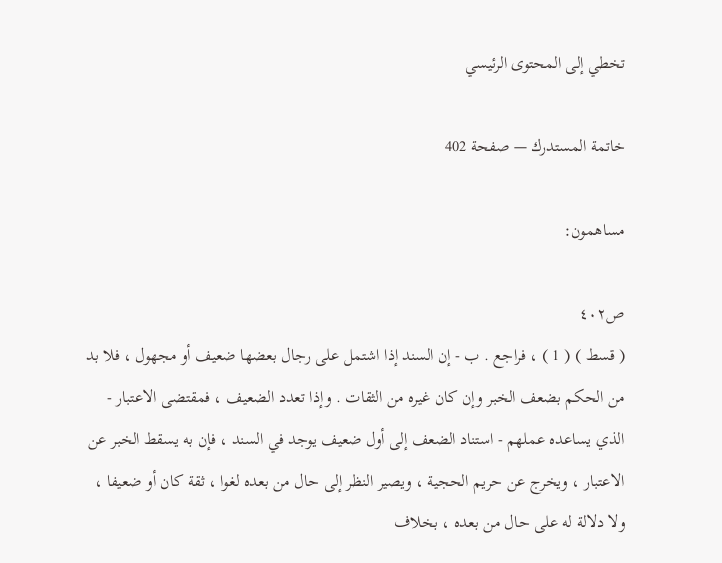تخطي إلى المحتوى الرئيسي

خاتمة المستدرك — صفحة 402

مساهمون:

ص٤٠٢
( قسط ) ( 1 ) ، فراجع . ب - إن السند إذا اشتمل على رجال بعضها ضعيف أو مجهول ، فلا بد من الحكم بضعف الخبر وإن كان غيره من الثقات . وإذا تعدد الضعيف ، فمقتضى الاعتبار - الذي يساعده عملهم - استناد الضعف إلى أول ضعيف يوجد في السند ، فإن به يسقط الخبر عن الاعتبار ، ويخرج عن حريم الحجية ، ويصير النظر إلى حال من بعده لغوا ، ثقة كان أو ضعيفا ، ولا دلالة له على حال من بعده ، بخلاف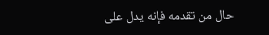حال من تقدمه فإنه يدل على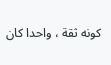كونه ثقة ، واحدا كان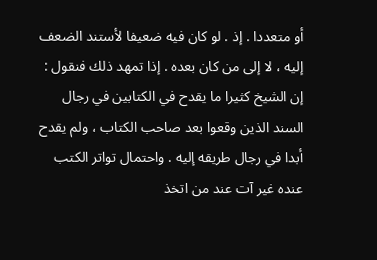أو متعددا . إذ . لو كان فيه ضعيفا لأستند الضعف إليه ، لا إلى من كان بعده . إذا تمهد ذلك فنقول : إن الشيخ كثيرا ما يقدح في الكتابين في رجال السند الذين وقعوا بعد صاحب الكتاب ، ولم يقدح أبدا في رجال طريقه إليه . واحتمال تواتر الكتب عنده غير آت عند من اتخذ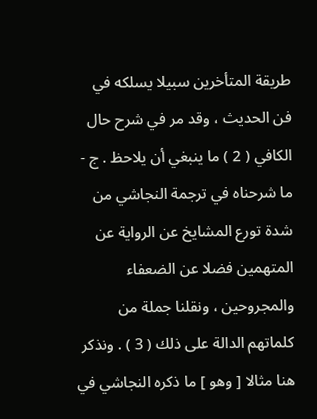طريقة المتأخرين سبيلا يسلكه في فن الحديث ، وقد مر في شرح حال الكافي ( 2 ) ما ينبغي أن يلاحظ . ج - ما شرحناه في ترجمة النجاشي من شدة تورع المشايخ عن الرواية عن المتهمين فضلا عن الضعفاء والمجروحين ، ونقلنا جملة من كلماتهم الدالة على ذلك ( 3 ) . ونذكر هنا مثالا [ وهو ] ما ذكره النجاشي في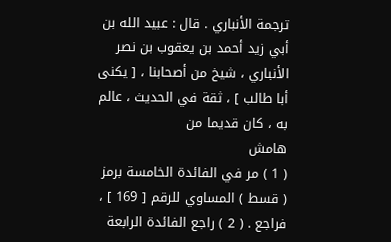ترجمة الأنباري . قال : عبيد الله بن أبي زيد أحمد بن يعقوب بن نصر الأنباري ، شيخ من أصحابنا ، [ يكنى أبا طالب ] ، ثقة في الحديث ، عالم به ، كان قديما من
هامش
( 1 ) مر في الفائدة الخامسة برمز ( قسط ) المساوي للرقم [ 169 ] ، فراجع . ( 2 ) راجع الفائدة الرابعة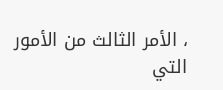، الأمر الثالث من الأمور التي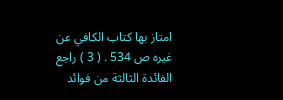امتاز بها كتاب الكافي عن غيره ص 534 . ( 3 ) راجع الفائدة الثالثة من فوائد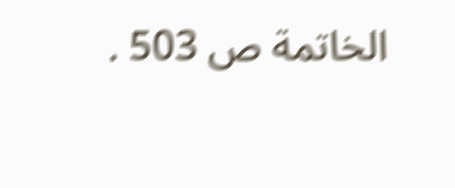الخاتمة ص 503 .